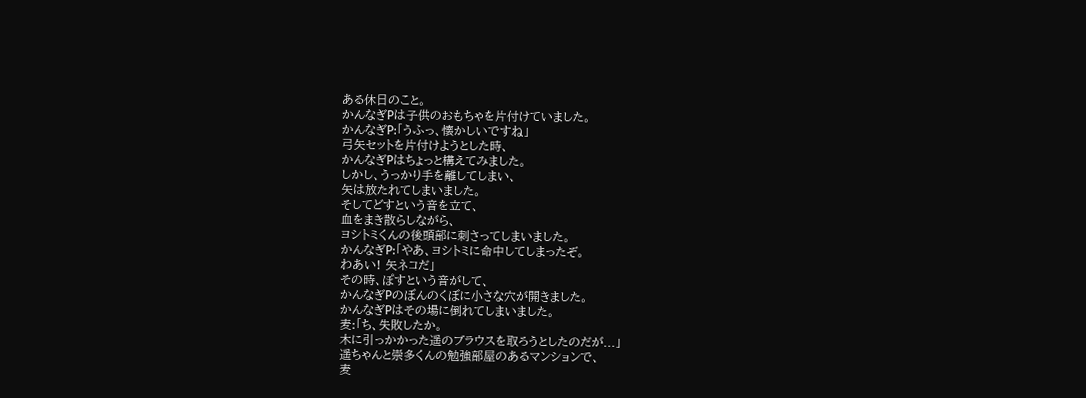ある休日のこと。
かんなぎPは子供のおもちゃを片付けていました。
かんなぎP:「うふっ、懐かしいですね」
弓矢セットを片付けようとした時、
かんなぎPはちょっと構えてみました。
しかし、うっかり手を離してしまい、
矢は放たれてしまいました。
そしてどすという音を立て、
血をまき散らしながら、
ヨシトミくんの後頭部に刺さってしまいました。
かんなぎP:「やあ、ヨシトミに命中してしまったぞ。
わあい! 矢ネコだ」
その時、ぽすという音がして、
かんなぎPのぼんのくぼに小さな穴が開きました。
かんなぎPはその場に倒れてしまいました。
麦:「ち、失敗したか。
木に引っかかった遥のブラウスを取ろうとしたのだが...」
遥ちゃんと崇多くんの勉強部屋のあるマンションで、
麦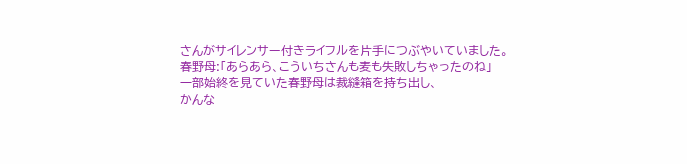さんがサイレンサー付きライフルを片手につぶやいていました。
春野母:「あらあら、こういちさんも麦も失敗しちゃったのね」
一部始終を見ていた春野母は裁縫箱を持ち出し、
かんな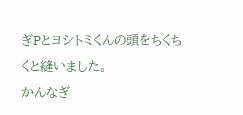ぎPとヨシトミくんの頭をちくちくと縫いました。
かんなぎ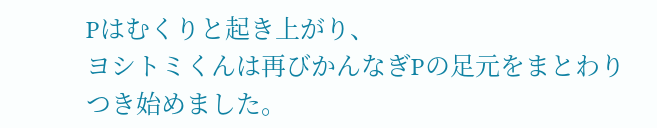Pはむくりと起き上がり、
ヨシトミくんは再びかんなぎPの足元をまとわりつき始めました。